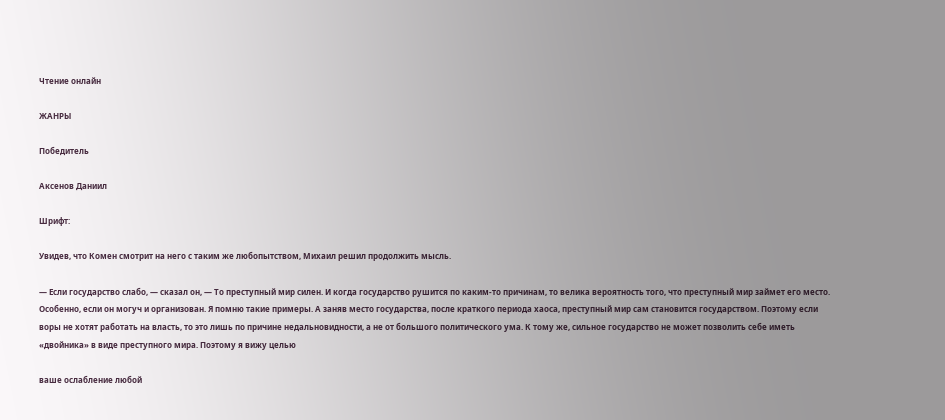Чтение онлайн

ЖАНРЫ

Победитель

Аксенов Даниил

Шрифт:

Увидев, что Комен смотрит на него с таким же любопытством, Михаил решил продолжить мысль.

— Если государство слабо, — сказал он, — То преступный мир силен. И когда государство рушится по каким-то причинам, то велика вероятность того, что преступный мир займет его место. Особенно, если он могуч и организован. Я помню такие примеры. А заняв место государства, после краткого периода хаоса, преступный мир сам становится государством. Поэтому если воры не хотят работать на власть, то это лишь по причине недальновидности, а не от большого политического ума. К тому же, сильное государство не может позволить себе иметь «двойника» в виде преступного мира. Поэтому я вижу целью

ваше ослабление любой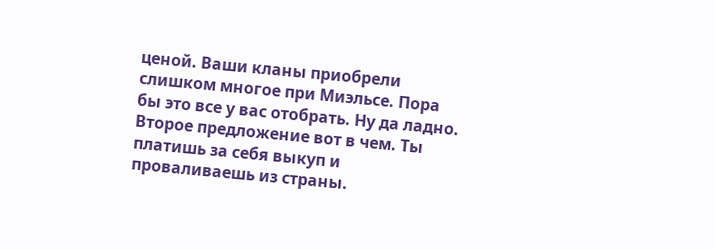ценой. Ваши кланы приобрели слишком многое при Миэльсе. Пора бы это все у вас отобрать. Ну да ладно. Второе предложение вот в чем. Ты платишь за себя выкуп и проваливаешь из страны.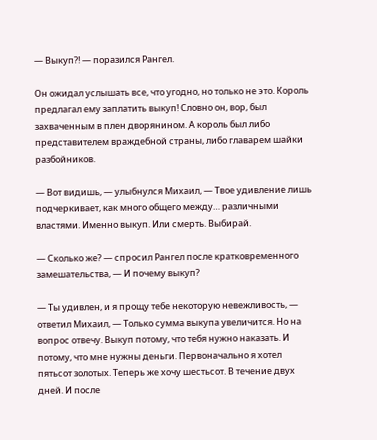— Выкуп?! — поразился Рангел.

Он ожидал услышать все, что угодно, но только не это. Король предлагал ему заплатить выкуп! Словно он, вор, был захваченным в плен дворянином. А король был либо представителем враждебной страны, либо главарем шайки разбойников.

— Вот видишь, — улыбнулся Михаил, — Твое удивление лишь подчеркивает, как много общего между… различными властями. Именно выкуп. Или смерть. Выбирай.

— Сколько же? — спросил Рангел после кратковременного замешательства, — И почему выкуп?

— Ты удивлен, и я прощу тебе некоторую невежливость, — ответил Михаил, — Только сумма выкупа увеличится. Но на вопрос отвечу. Выкуп потому, что тебя нужно наказать. И потому, что мне нужны деньги. Первоначально я хотел пятьсот золотых. Теперь же хочу шестьсот. В течение двух дней. И после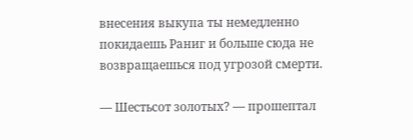внесения выкупа ты немедленно покидаешь Раниг и больше сюда не возвращаешься под угрозой смерти.

— Шестьсот золотых? — прошептал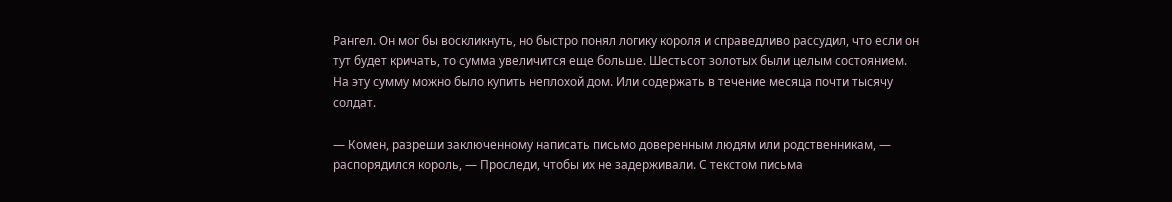Рангел. Он мог бы воскликнуть, но быстро понял логику короля и справедливо рассудил, что если он тут будет кричать, то сумма увеличится еще больше. Шестьсот золотых были целым состоянием. На эту сумму можно было купить неплохой дом. Или содержать в течение месяца почти тысячу солдат.

— Комен, разреши заключенному написать письмо доверенным людям или родственникам, — распорядился король, — Проследи, чтобы их не задерживали. С текстом письма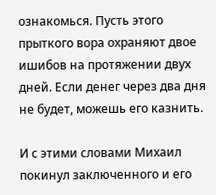ознакомься. Пусть этого прыткого вора охраняют двое ишибов на протяжении двух дней. Если денег через два дня не будет, можешь его казнить.

И с этими словами Михаил покинул заключенного и его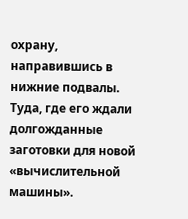охрану, направившись в нижние подвалы. Туда, где его ждали долгожданные заготовки для новой «вычислительной машины».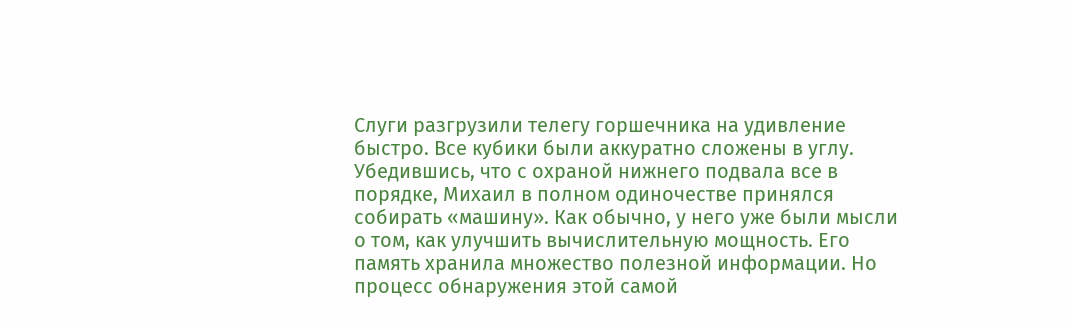Слуги разгрузили телегу горшечника на удивление быстро. Все кубики были аккуратно сложены в углу. Убедившись, что с охраной нижнего подвала все в порядке, Михаил в полном одиночестве принялся собирать «машину». Как обычно, у него уже были мысли о том, как улучшить вычислительную мощность. Его память хранила множество полезной информации. Но процесс обнаружения этой самой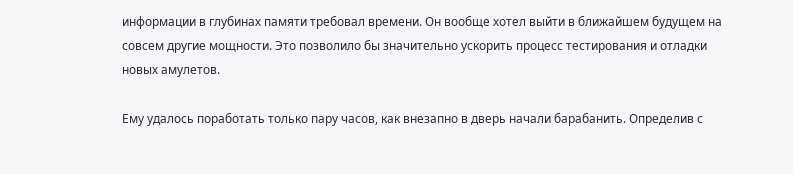информации в глубинах памяти требовал времени. Он вообще хотел выйти в ближайшем будущем на совсем другие мощности. Это позволило бы значительно ускорить процесс тестирования и отладки новых амулетов.

Ему удалось поработать только пару часов, как внезапно в дверь начали барабанить. Определив с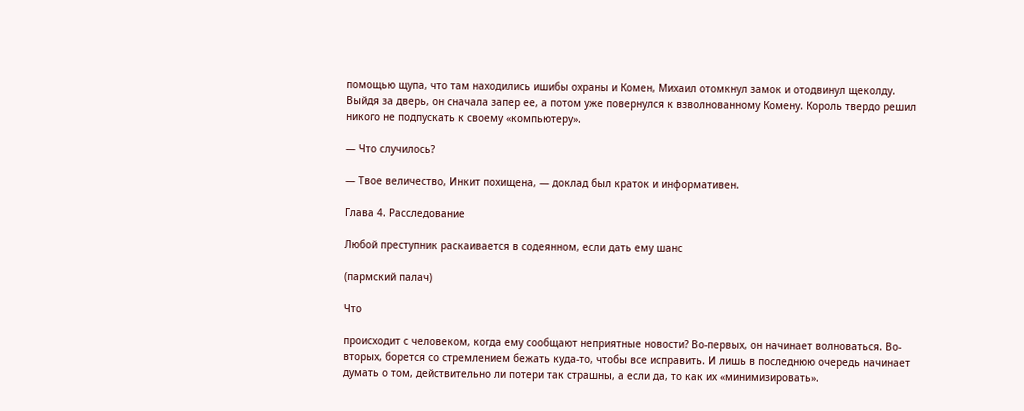помощью щупа, что там находились ишибы охраны и Комен, Михаил отомкнул замок и отодвинул щеколду. Выйдя за дверь, он сначала запер ее, а потом уже повернулся к взволнованному Комену. Король твердо решил никого не подпускать к своему «компьютеру».

— Что случилось?

— Твое величество, Инкит похищена, — доклад был краток и информативен.

Глава 4. Расследование

Любой преступник раскаивается в содеянном, если дать ему шанс

(пармский палач)

Что

происходит с человеком, когда ему сообщают неприятные новости? Во-первых, он начинает волноваться. Во-вторых, борется со стремлением бежать куда-то, чтобы все исправить. И лишь в последнюю очередь начинает думать о том, действительно ли потери так страшны, а если да, то как их «минимизировать».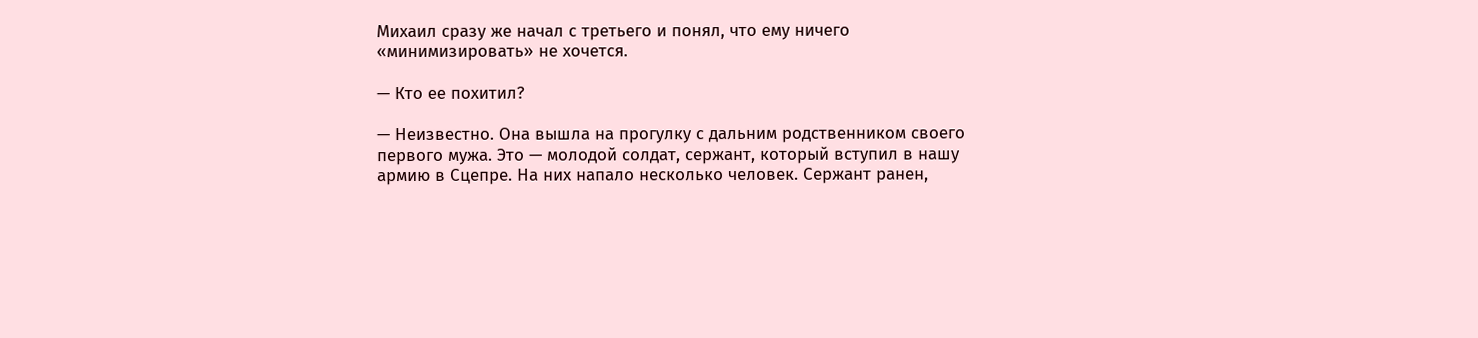Михаил сразу же начал с третьего и понял, что ему ничего «минимизировать» не хочется.

— Кто ее похитил?

— Неизвестно. Она вышла на прогулку с дальним родственником своего первого мужа. Это — молодой солдат, сержант, который вступил в нашу армию в Сцепре. На них напало несколько человек. Сержант ранен,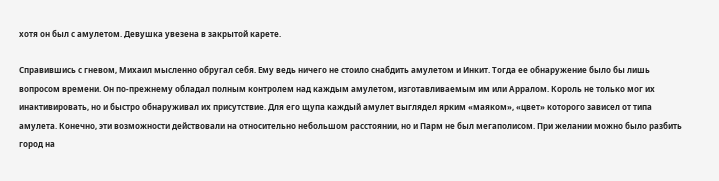хотя он был с амулетом. Девушка увезена в закрытой карете.

Справившись с гневом, Михаил мысленно обругал себя. Ему ведь ничего не стоило снабдить амулетом и Инкит. Тогда ее обнаружение было бы лишь вопросом времени. Он по-прежнему обладал полным контролем над каждым амулетом, изготавливаемым им или Арралом. Король не только мог их инактивировать, но и быстро обнаруживал их присутствие. Для его щупа каждый амулет выглядел ярким «маяком», «цвет» которого зависел от типа амулета. Конечно, эти возможности действовали на относительно небольшом расстоянии, но и Парм не был мегаполисом. При желании можно было разбить город на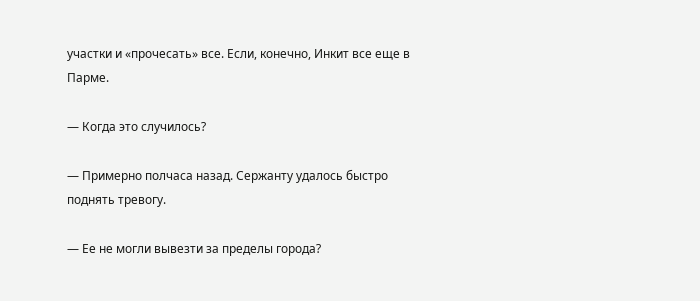участки и «прочесать» все. Если, конечно, Инкит все еще в Парме.

— Когда это случилось?

— Примерно полчаса назад. Сержанту удалось быстро поднять тревогу.

— Ее не могли вывезти за пределы города?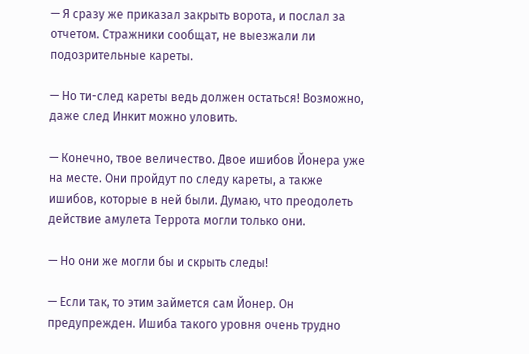— Я сразу же приказал закрыть ворота, и послал за отчетом. Стражники сообщат, не выезжали ли подозрительные кареты.

— Но ти-след кареты ведь должен остаться! Возможно, даже след Инкит можно уловить.

— Конечно, твое величество. Двое ишибов Йонера уже на месте. Они пройдут по следу кареты, а также ишибов, которые в ней были. Думаю, что преодолеть действие амулета Террота могли только они.

— Но они же могли бы и скрыть следы!

— Если так, то этим займется сам Йонер. Он предупрежден. Ишиба такого уровня очень трудно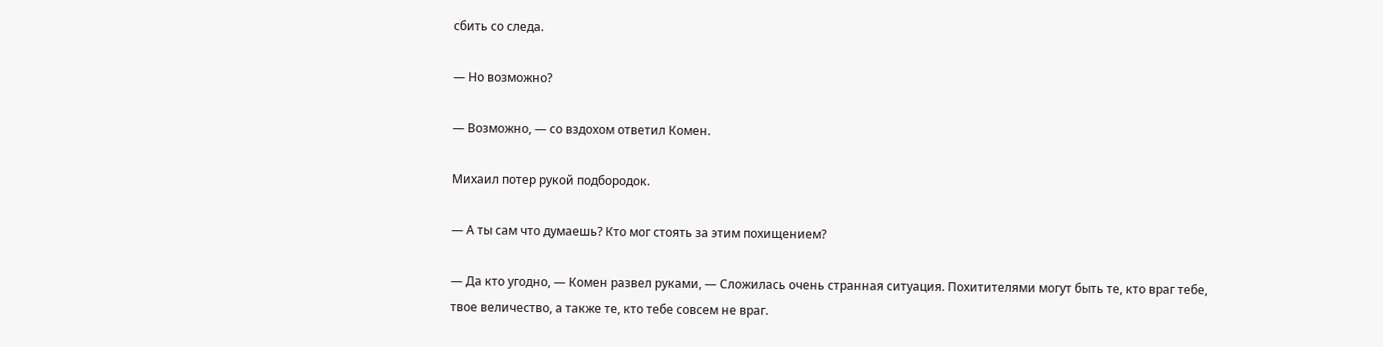сбить со следа.

— Но возможно?

— Возможно, — со вздохом ответил Комен.

Михаил потер рукой подбородок.

— А ты сам что думаешь? Кто мог стоять за этим похищением?

— Да кто угодно, — Комен развел руками, — Сложилась очень странная ситуация. Похитителями могут быть те, кто враг тебе, твое величество, а также те, кто тебе совсем не враг.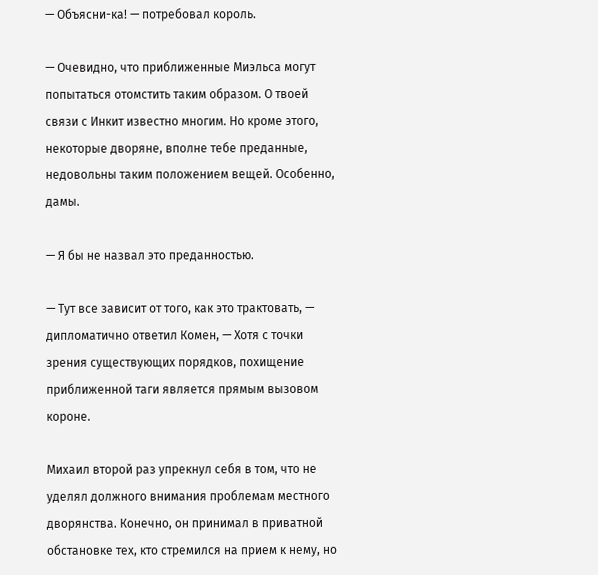— Объясни-ка! — потребовал король.

— Очевидно, что приближенные Миэльса могут попытаться отомстить таким образом. О твоей связи с Инкит известно многим. Но кроме этого, некоторые дворяне, вполне тебе преданные, недовольны таким положением вещей. Особенно, дамы.

— Я бы не назвал это преданностью.

— Тут все зависит от того, как это трактовать, — дипломатично ответил Комен, — Хотя с точки зрения существующих порядков, похищение приближенной таги является прямым вызовом короне.

Михаил второй раз упрекнул себя в том, что не уделял должного внимания проблемам местного дворянства. Конечно, он принимал в приватной обстановке тех, кто стремился на прием к нему, но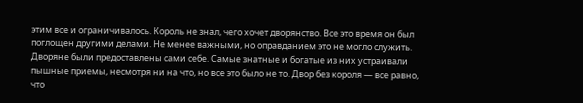этим все и ограничивалось. Король не знал, чего хочет дворянство. Все это время он был поглощен другими делами. Не менее важными, но оправданием это не могло служить. Дворяне были предоставлены сами себе. Самые знатные и богатые из них устраивали пышные приемы, несмотря ни на что, но все это было не то. Двор без короля — все равно, что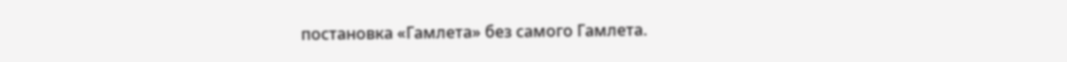постановка «Гамлета» без самого Гамлета.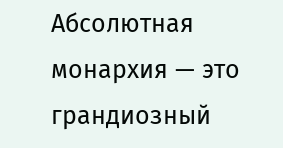Абсолютная монархия — это грандиозный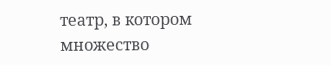театр, в котором множество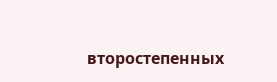второстепенных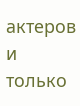актеров и только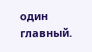один главный.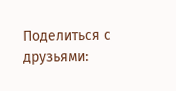Поделиться с друзьями: